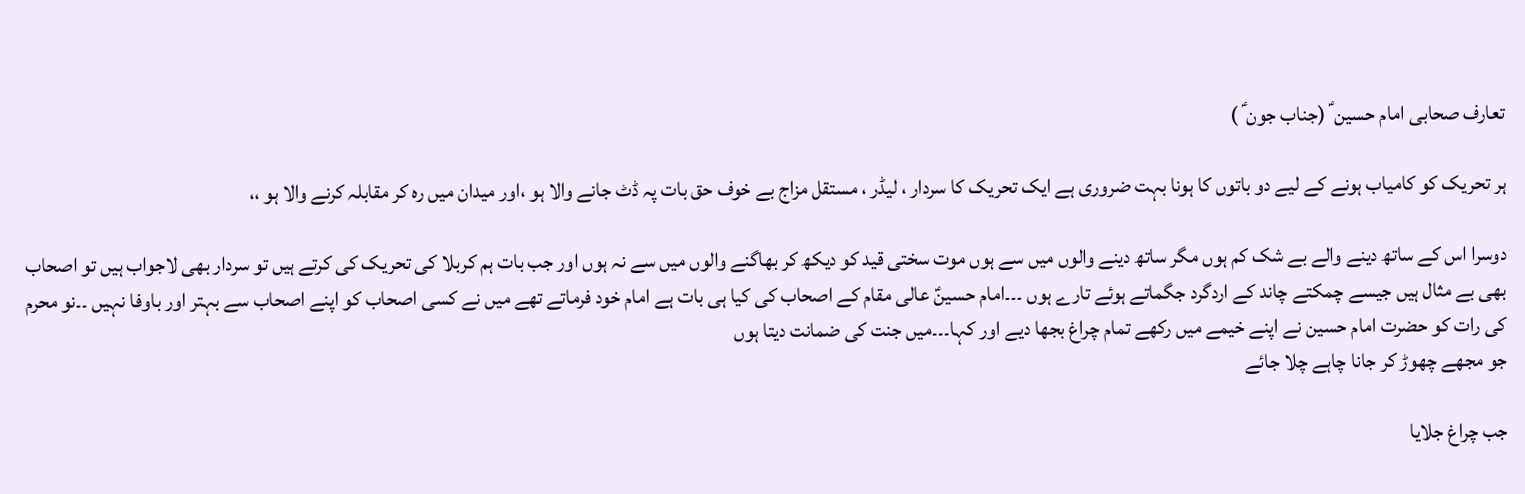تعارف صحابی امام حسین ؑ (جناب جون ؑ )

ہر تحریک کو کامیاب ہونے کے لیے دو باتوں کا ہونا بہت ضروری ہے ایک تحریک کا سردار ، لیڈر ، مستقل مزاج بے خوف حق بات پہ ڈٹ جانے والا ہو ،اور میدان میں رہ کر مقابلہ کرنے والا ہو ،،

دوسرا اس کے ساتھ دینے والے بے شک کم ہوں مگر ساتھ دینے والوں میں سے ہوں موت سختی قید کو دیکھ کر بھاگنے والوں میں سے نہ ہوں اور جب بات ہم کربلا کی تحریک کی کرتے ہیں تو سردار بھی لاجواب ہیں تو اصحاب بھی بے مثال ہیں جیسے چمکتے چاند کے اردگرد جگماتے ہوئے تارے ہوں ۔۔۔امام حسینؑ عالی مقام کے اصحاب کی کیا ہی بات ہے امام خود فرماتے تھے میں نے کسی اصحاب کو اپنے اصحاب سے بہتر اور باوفا نہیں ۔۔نو محرم کی رات کو حضرت امام حسین نے اپنے خیمے میں رکھے تمام چراغ بجھا دیے اور کہا۔۔۔میں جنت کی ضمانت دیتا ہوں
جو مجھے چھوڑ کر جانا چاہے چلا جائے

جب چراغ جلایا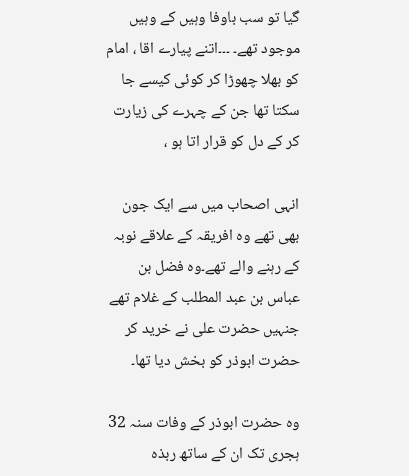گیا تو سب باوفا وہیں کے وہیں موجود تھے۔ ۔۔۔اتنے پیارے اقا ، امام کو بھلا چھوڑا کر کوئی کیسے جا سکتا تھا جن کے چہرے کی زیارت کر کے دل کو قرار اتا ہو ،

انہی اصحاب میں سے ایک جون بھی تھے وہ افریقہ کے علاقے نوبہ کے رہنے والے تھے۔وہ فضل بن عباس بن عبد المطلب کے غلام تھے جنہیں حضرت علی نے خرید کر حضرت ابوذر کو بخش دیا تھا۔

وہ حضرت ابوذر کے وفات سنہ 32 ہجری تک ان کے ساتھ ربذہ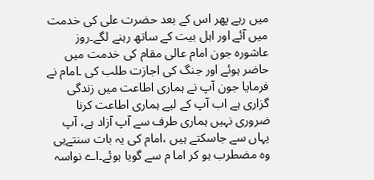میں رہے پھر اس کے بعد حضرت علی کی خدمت میں آئے اور اہل بیت کے ساتھ رہنے لگے۔روز عاشورہ جون امام عالی مقام کی خدمت میں حاضر ہوئے اور جنگ کی اجازت طلب کی ۔امام نے فرمایا جون آپ نے ہماری اطاعت میں زندگی گزاری ہے اب آپ کے لیے ہماری اطاعت کرنا ضروری نہیں ہماری طرف سے آپ آزاد ہے، آپ یہاں سے جاسکتے ہیں ،امام کی یہ بات سنتےہی وہ مضطرب ہو کر اما م سے گویا ہوئے۔اے نواسہ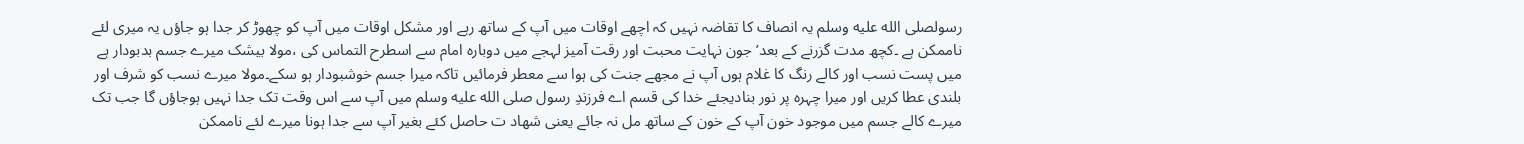رسولصلى الله عليه وسلم یہ انصاف کا تقاضہ نہیں کہ اچھے اوقات میں آپ کے ساتھ رہے اور مشکل اوقات میں آپ کو چھوڑ کر جدا ہو جاؤں یہ میری لئے ناممکن ہے ۔کچھ مدت گزرنے کے بعد’ جون نہایت محبت اور رقت آمیز لہجے میں دوبارہ امام سے اسطرح التماس کی ،مولا بیشک میرے جسم بدبودار ہے میں پست نسب اور کالے رنگ کا غلام ہوں آپ نے مجھے جنت کی ہوا سے معطر فرمائیں تاکہ میرا جسم خوشبودار ہو سکے۔مولا میرے نسب کو شرف اور بلندی عطا کریں اور میرا چہرہ پر نور بنادیجئے خدا کی قسم اے فرزندِ رسول صلى الله عليه وسلم میں آپ سے اس وقت تک جدا نہیں ہوجاؤں گا جب تک میرے کالے جسم میں موجود خون آپ کے خون کے ساتھ مل نہ جائے یعنی شھاد ت حاصل کئے بغیر آپ سے جدا ہونا میرے لئے ناممکن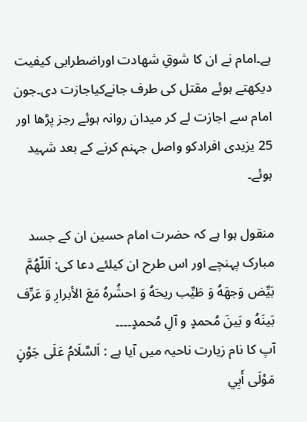ہے۔امام نے ان کا شوقِ شھادت اوراضطرابی کیفیت دیکھتے ہوئے مقتل کی طرف جانےکیاجازت دی۔جون امام سے اجازت لے کر میدان روانہ ہوئے رجز پڑھا اور 25 یزیدی افرادکو واصل جہنم کرنے کے بعد شہید ہوئے۔

منقول ہوا ہے کہ حضرت امام حسین ان کے جسد مبارک پہنچے اور اس طرح ان کیلئے دعا کی: اَللّهُمَّ بَیِّض وَجهَهُ وَ طَیِّب ریحَهُ وَ احشُرهُ مَعَ الأبرارِ وَ عَرِّف بَینَهُ و بَینَ مُحمدٍ و آلِ مُحمدٍ۔۔۔۔
آپ کا نام زیارت ناحیہ میں آیا ہے : اَلسَّلَامُ عَلَى جَوْنٍ مَوْلَى أَبِي‌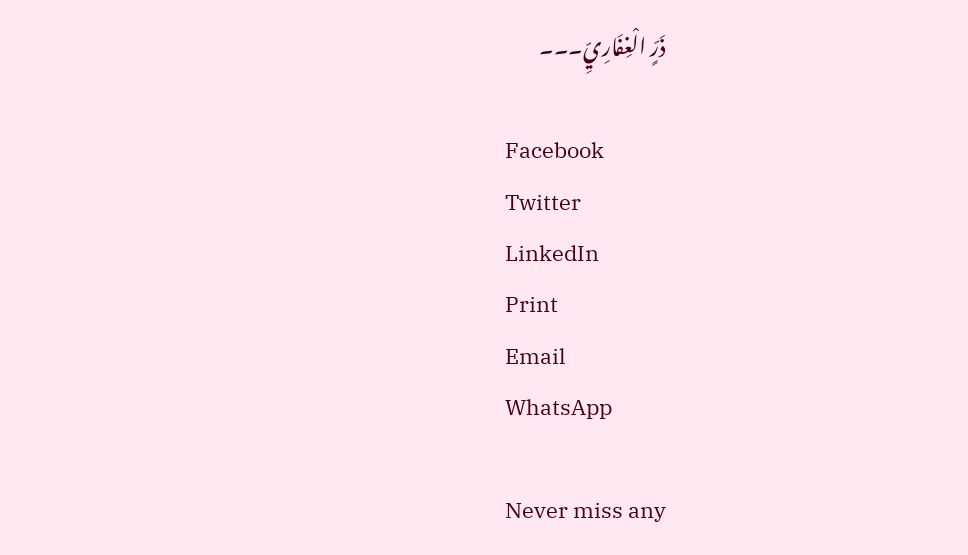ذَرٍّ الْغِفَارِيِّ۔۔۔

Facebook
Twitter
LinkedIn
Print
Email
WhatsApp

Never miss any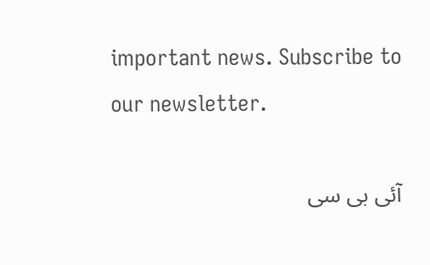important news. Subscribe to our newsletter.

آئی بی سی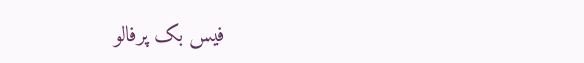فیس بک پرفالو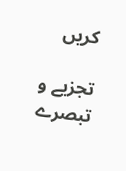کریں

تجزیے و تبصرے